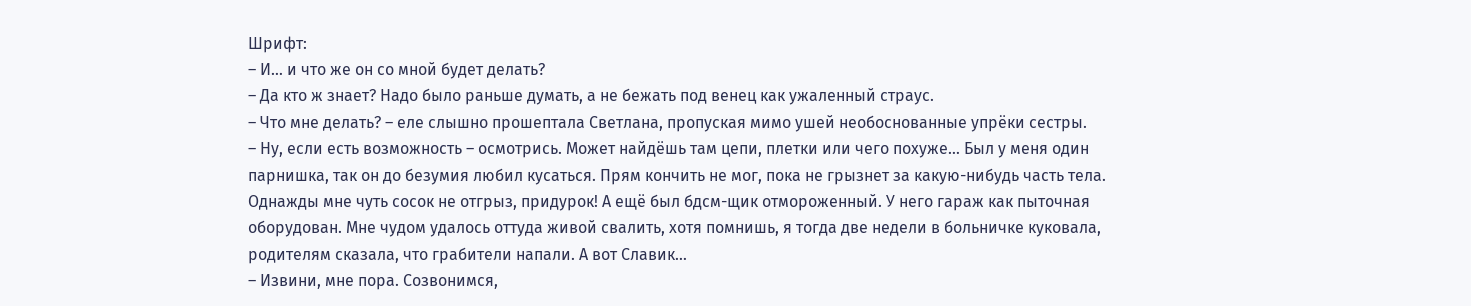Шрифт:
– И… и что же он со мной будет делать?
– Да кто ж знает? Надо было раньше думать, а не бежать под венец как ужаленный страус.
– Что мне делать? – еле слышно прошептала Светлана, пропуская мимо ушей необоснованные упрёки сестры.
– Ну, если есть возможность – осмотрись. Может найдёшь там цепи, плетки или чего похуже… Был у меня один парнишка, так он до безумия любил кусаться. Прям кончить не мог, пока не грызнет за какую-нибудь часть тела. Однажды мне чуть сосок не отгрыз, придурок! А ещё был бдсм-щик отмороженный. У него гараж как пыточная оборудован. Мне чудом удалось оттуда живой свалить, хотя помнишь, я тогда две недели в больничке куковала, родителям сказала, что грабители напали. А вот Славик…
– Извини, мне пора. Созвонимся,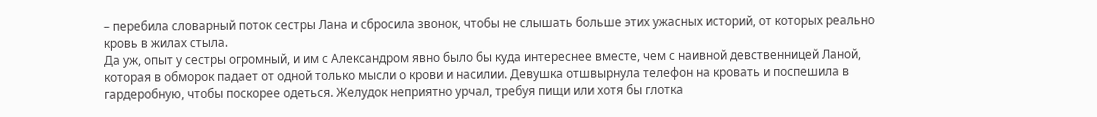– перебила словарный поток сестры Лана и сбросила звонок, чтобы не слышать больше этих ужасных историй, от которых реально кровь в жилах стыла.
Да уж, опыт у сестры огромный, и им с Александром явно было бы куда интереснее вместе, чем с наивной девственницей Ланой, которая в обморок падает от одной только мысли о крови и насилии. Девушка отшвырнула телефон на кровать и поспешила в гардеробную, чтобы поскорее одеться. Желудок неприятно урчал, требуя пищи или хотя бы глотка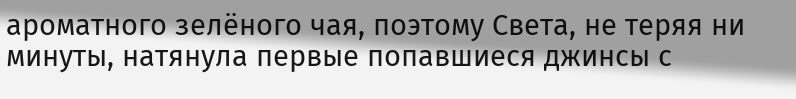ароматного зелёного чая, поэтому Света, не теряя ни минуты, натянула первые попавшиеся джинсы с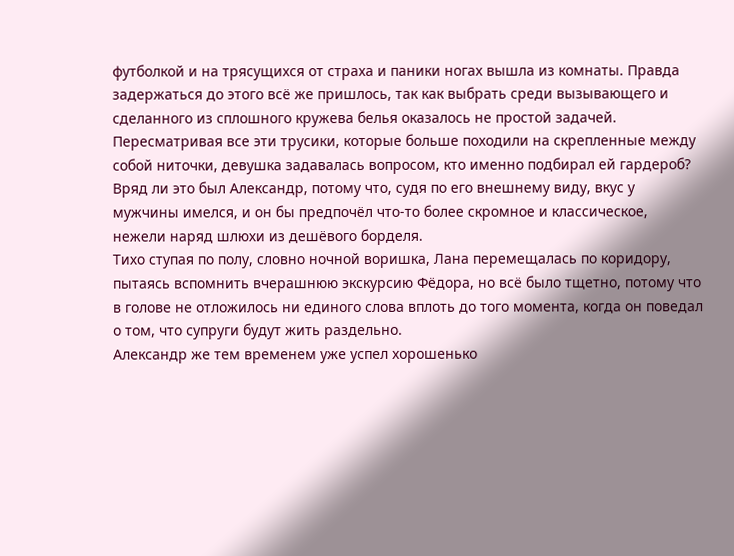футболкой и на трясущихся от страха и паники ногах вышла из комнаты. Правда задержаться до этого всё же пришлось, так как выбрать среди вызывающего и сделанного из сплошного кружева белья оказалось не простой задачей. Пересматривая все эти трусики, которые больше походили на скрепленные между собой ниточки, девушка задавалась вопросом, кто именно подбирал ей гардероб? Вряд ли это был Александр, потому что, судя по его внешнему виду, вкус у мужчины имелся, и он бы предпочёл что-то более скромное и классическое, нежели наряд шлюхи из дешёвого борделя.
Тихо ступая по полу, словно ночной воришка, Лана перемещалась по коридору, пытаясь вспомнить вчерашнюю экскурсию Фёдора, но всё было тщетно, потому что в голове не отложилось ни единого слова вплоть до того момента, когда он поведал о том, что супруги будут жить раздельно.
Александр же тем временем уже успел хорошенько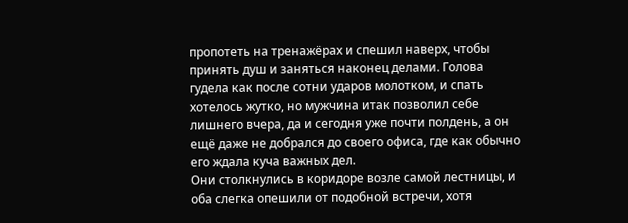пропотеть на тренажёрах и спешил наверх, чтобы принять душ и заняться наконец делами. Голова гудела как после сотни ударов молотком, и спать хотелось жутко, но мужчина итак позволил себе лишнего вчера, да и сегодня уже почти полдень, а он ещё даже не добрался до своего офиса, где как обычно его ждала куча важных дел.
Они столкнулись в коридоре возле самой лестницы, и оба слегка опешили от подобной встречи, хотя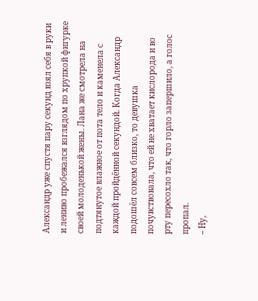Александр уже спустя пару секунд взял себя в руки и лениво пробежался взглядом по хрупкой фигурке своей молоденькой жены. Лана же смотрела на подтянутое влажное от пота тело и каменела с каждой пройдённой секундой. Когда Александр подошёл совсем близко, то девушка почувствовала, что ей не хватает кислорода и во рту пересохло так, что горло запершило, а голос пропал.
– Ну,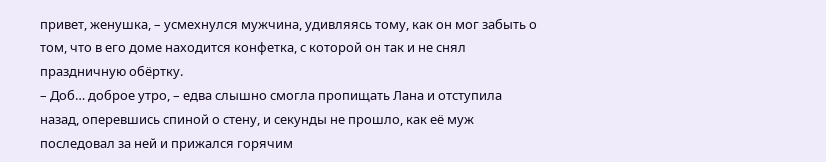привет, женушка, – усмехнулся мужчина, удивляясь тому, как он мог забыть о том, что в его доме находится конфетка, с которой он так и не снял праздничную обёртку.
– Доб… доброе утро, – едва слышно смогла пропищать Лана и отступила назад, оперевшись спиной о стену, и секунды не прошло, как её муж последовал за ней и прижался горячим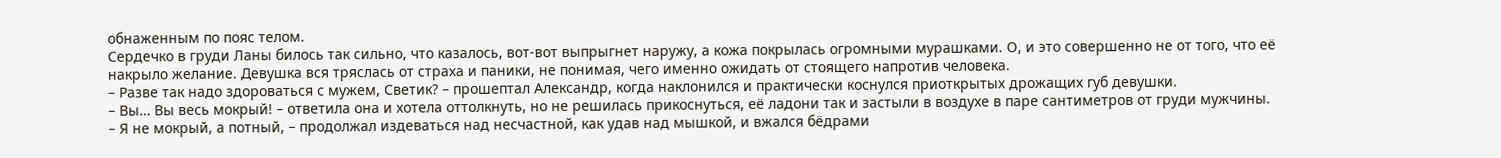обнаженным по пояс телом.
Сердечко в груди Ланы билось так сильно, что казалось, вот-вот выпрыгнет наружу, а кожа покрылась огромными мурашками. О, и это совершенно не от того, что её накрыло желание. Девушка вся тряслась от страха и паники, не понимая, чего именно ожидать от стоящего напротив человека.
– Разве так надо здороваться с мужем, Светик? – прошептал Александр, когда наклонился и практически коснулся приоткрытых дрожащих губ девушки.
– Вы… Вы весь мокрый! – ответила она и хотела оттолкнуть, но не решилась прикоснуться, её ладони так и застыли в воздухе в паре сантиметров от груди мужчины.
– Я не мокрый, а потный, – продолжал издеваться над несчастной, как удав над мышкой, и вжался бёдрами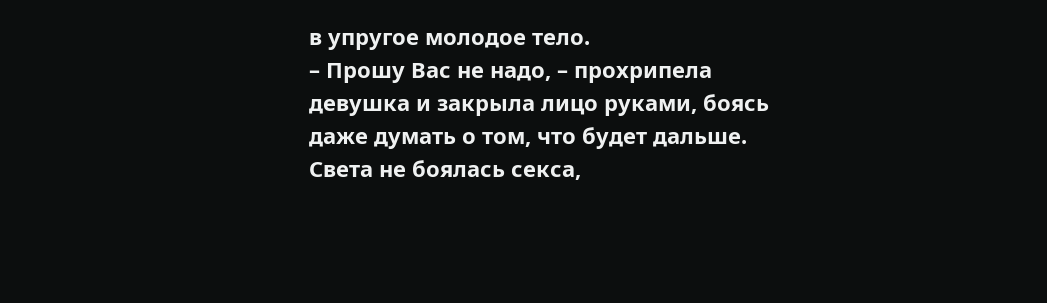в упругое молодое тело.
– Прошу Вас не надо, – прохрипела девушка и закрыла лицо руками, боясь даже думать о том, что будет дальше.
Света не боялась секса,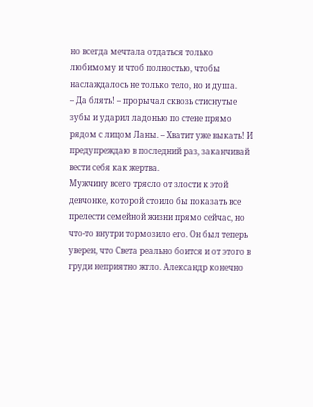но всегда мечтала отдаться только любимому и чтоб полностью, чтобы наслаждалось не только тело, но и душа.
– Да блять! – прорычал сквозь стиснутые зубы и ударил ладонью по стене прямо рядом с лицом Ланы. – Хватит уже выкать! И предупреждаю в последний раз, заканчивай вести себя как жертва.
Мужчину всего трясло от злости к этой девчонке, которой стоило бы показать все прелести семейной жизни прямо сейчас, но что-то внутри тормозило его. Он был теперь уверен, что Света реально боится и от этого в груди неприятно жгло. Александр конечно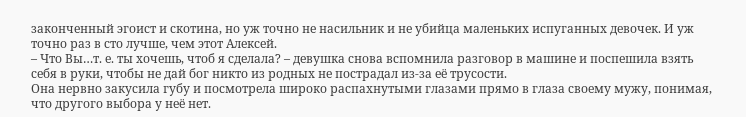законченный эгоист и скотина, но уж точно не насильник и не убийца маленьких испуганных девочек. И уж точно раз в сто лучше, чем этот Алексей.
– Что Вы…т. е. ты хочешь, чтоб я сделала? – девушка снова вспомнила разговор в машине и поспешила взять себя в руки, чтобы не дай бог никто из родных не пострадал из-за её трусости.
Она нервно закусила губу и посмотрела широко распахнутыми глазами прямо в глаза своему мужу, понимая, что другого выбора у неё нет.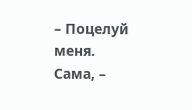– Поцелуй меня. Сама, –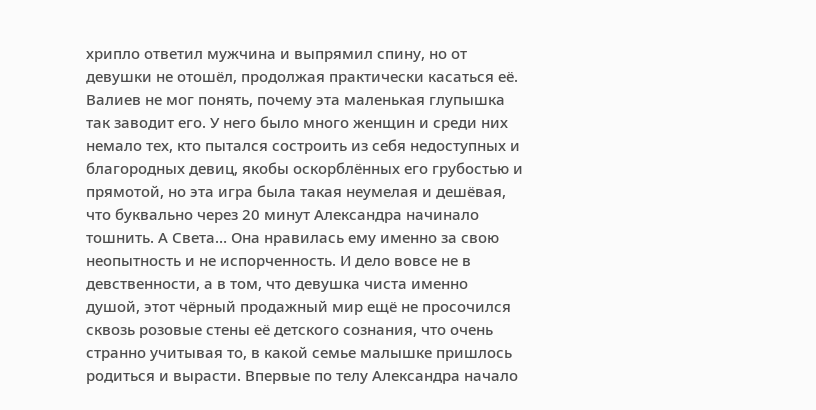хрипло ответил мужчина и выпрямил спину, но от девушки не отошёл, продолжая практически касаться её.
Валиев не мог понять, почему эта маленькая глупышка так заводит его. У него было много женщин и среди них немало тех, кто пытался состроить из себя недоступных и благородных девиц, якобы оскорблённых его грубостью и прямотой, но эта игра была такая неумелая и дешёвая, что буквально через 20 минут Александра начинало тошнить. А Света… Она нравилась ему именно за свою неопытность и не испорченность. И дело вовсе не в девственности, а в том, что девушка чиста именно душой, этот чёрный продажный мир ещё не просочился сквозь розовые стены её детского сознания, что очень странно учитывая то, в какой семье малышке пришлось родиться и вырасти. Впервые по телу Александра начало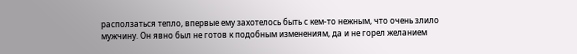расползаться тепло, впервые ему захотелось быть с кем-то нежным, что очень злило мужчину. Он явно был не готов к подобным изменениям, да и не горел желанием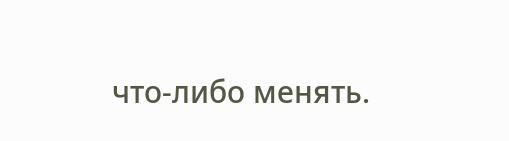что-либо менять.